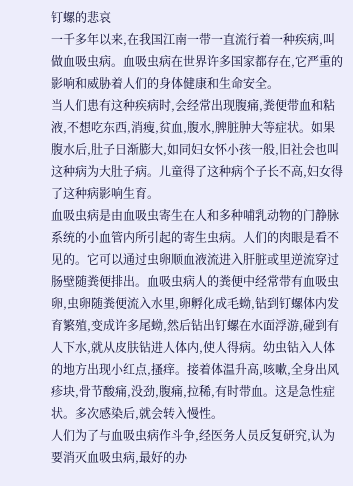钉螺的悲哀
一千多年以来,在我国江南一带一直流行着一种疾病,叫做血吸虫病。血吸虫病在世界许多国家都存在,它严重的影响和威胁着人们的身体健康和生命安全。
当人们患有这种疾病时,会经常出现腹痛,粪便带血和粘液,不想吃东西,消瘦,贫血,腹水,脾脏肿大等症状。如果腹水后,肚子日渐膨大,如同妇女怀小孩一般,旧社会也叫这种病为大肚子病。儿童得了这种病个子长不高,妇女得了这种病影响生育。
血吸虫病是由血吸虫寄生在人和多种哺乳动物的门静脉系统的小血管内所引起的寄生虫病。人们的肉眼是看不见的。它可以通过虫卵顺血液流进入肝脏或里逆流穿过肠壁随粪便排出。血吸虫病人的粪便中经常带有血吸虫卵,虫卵随粪便流入水里,卵孵化成毛蚴,钻到钉螺体内发育繁殖,变成许多尾蚴,然后钻出钉螺在水面浮游,碰到有人下水,就从皮肤钻进人体内,使人得病。幼虫钻入人体的地方出现小红点,搔痒。接着体温升高,咳嗽,全身出风疹块,骨节酸痛,没劲,腹痛,拉稀,有时带血。这是急性症状。多次感染后,就会转入慢性。
人们为了与血吸虫病作斗争,经医务人员反复研究,认为要消灭血吸虫病,最好的办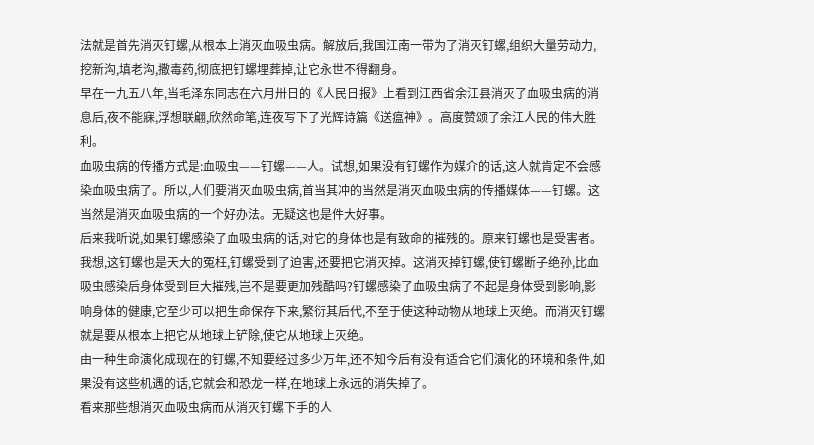法就是首先消灭钉螺,从根本上消灭血吸虫病。解放后,我国江南一带为了消灭钉螺,组织大量劳动力,挖新沟,填老沟,撒毒药,彻底把钉螺埋葬掉,让它永世不得翻身。
早在一九五八年,当毛泽东同志在六月卅日的《人民日报》上看到江西省余江县消灭了血吸虫病的消息后,夜不能寐,浮想联翩,欣然命笔,连夜写下了光辉诗篇《送瘟神》。高度赞颂了余江人民的伟大胜利。
血吸虫病的传播方式是:血吸虫——钉螺——人。试想,如果没有钉螺作为媒介的话,这人就肯定不会感染血吸虫病了。所以,人们要消灭血吸虫病,首当其冲的当然是消灭血吸虫病的传播媒体——钉螺。这当然是消灭血吸虫病的一个好办法。无疑这也是件大好事。
后来我听说,如果钉螺感染了血吸虫病的话,对它的身体也是有致命的摧残的。原来钉螺也是受害者。我想,这钉螺也是天大的冤枉,钉螺受到了迫害,还要把它消灭掉。这消灭掉钉螺,使钉螺断子绝孙,比血吸虫感染后身体受到巨大摧残,岂不是要更加残酷吗?钉螺感染了血吸虫病了不起是身体受到影响,影响身体的健康,它至少可以把生命保存下来,繁衍其后代,不至于使这种动物从地球上灭绝。而消灭钉螺就是要从根本上把它从地球上铲除,使它从地球上灭绝。
由一种生命演化成现在的钉螺,不知要经过多少万年,还不知今后有没有适合它们演化的环境和条件,如果没有这些机遇的话,它就会和恐龙一样,在地球上永远的消失掉了。
看来那些想消灭血吸虫病而从消灭钉螺下手的人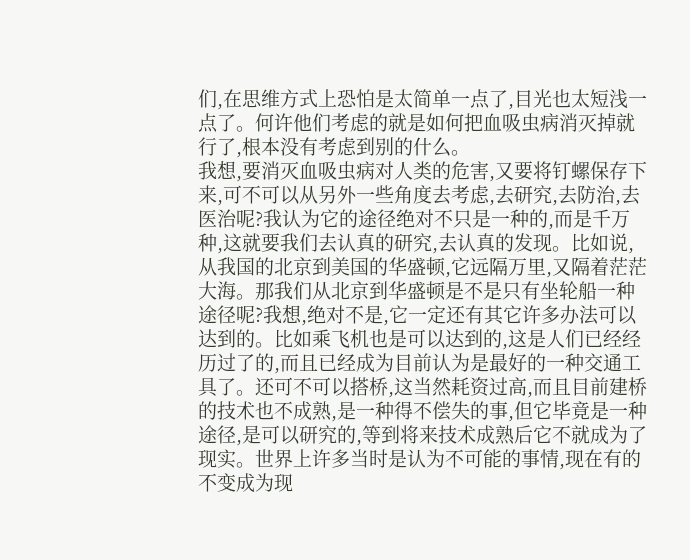们,在思维方式上恐怕是太简单一点了,目光也太短浅一点了。何许他们考虑的就是如何把血吸虫病消灭掉就行了,根本没有考虑到别的什么。
我想,要消灭血吸虫病对人类的危害,又要将钉螺保存下来,可不可以从另外一些角度去考虑,去研究,去防治,去医治呢?我认为它的途径绝对不只是一种的,而是千万种,这就要我们去认真的研究,去认真的发现。比如说,从我国的北京到美国的华盛顿,它远隔万里,又隔着茫茫大海。那我们从北京到华盛顿是不是只有坐轮船一种途径呢?我想,绝对不是,它一定还有其它许多办法可以达到的。比如乘飞机也是可以达到的,这是人们已经经历过了的,而且已经成为目前认为是最好的一种交通工具了。还可不可以搭桥,这当然耗资过高,而且目前建桥的技术也不成熟,是一种得不偿失的事,但它毕竟是一种途径,是可以研究的,等到将来技术成熟后它不就成为了现实。世界上许多当时是认为不可能的事情,现在有的不变成为现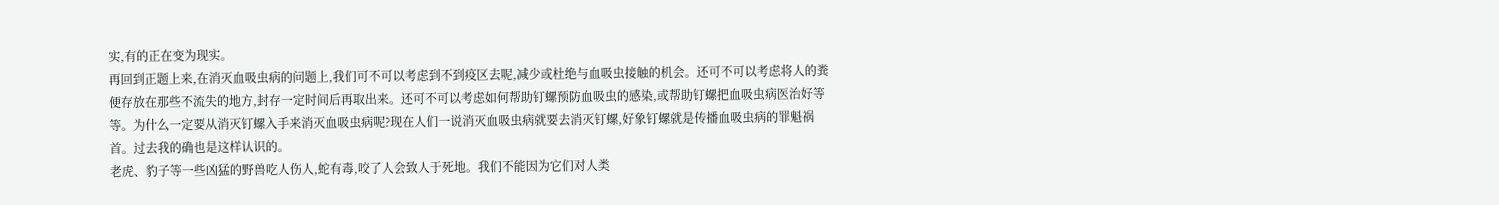实,有的正在变为现实。
再回到正题上来,在消灭血吸虫病的问题上,我们可不可以考虑到不到疫区去呢,减少或杜绝与血吸虫接触的机会。还可不可以考虑将人的粪便存放在那些不流失的地方,封存一定时间后再取出来。还可不可以考虑如何帮助钉螺预防血吸虫的感染,或帮助钉螺把血吸虫病医治好等等。为什么一定要从消灭钉螺入手来消灭血吸虫病呢?现在人们一说消灭血吸虫病就要去消灭钉螺,好象钉螺就是传播血吸虫病的罪魁祸首。过去我的确也是这样认识的。
老虎、豹子等一些凶猛的野兽吃人伤人,蛇有毒,咬了人会致人于死地。我们不能因为它们对人类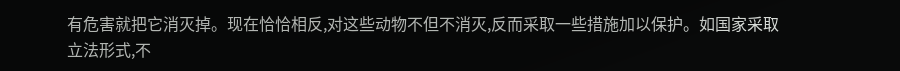有危害就把它消灭掉。现在恰恰相反,对这些动物不但不消灭,反而采取一些措施加以保护。如国家采取立法形式,不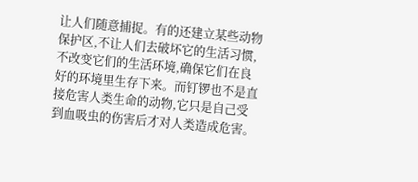让人们随意捕捉。有的还建立某些动物保护区,不让人们去破坏它的生活习惯,不改变它们的生活环境,确保它们在良好的环境里生存下来。而钉锣也不是直接危害人类生命的动物,它只是自己受到血吸虫的伤害后才对人类造成危害。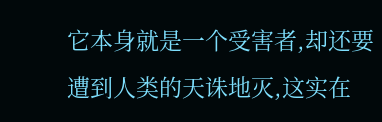它本身就是一个受害者,却还要遭到人类的天诛地灭,这实在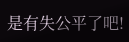是有失公平了吧!